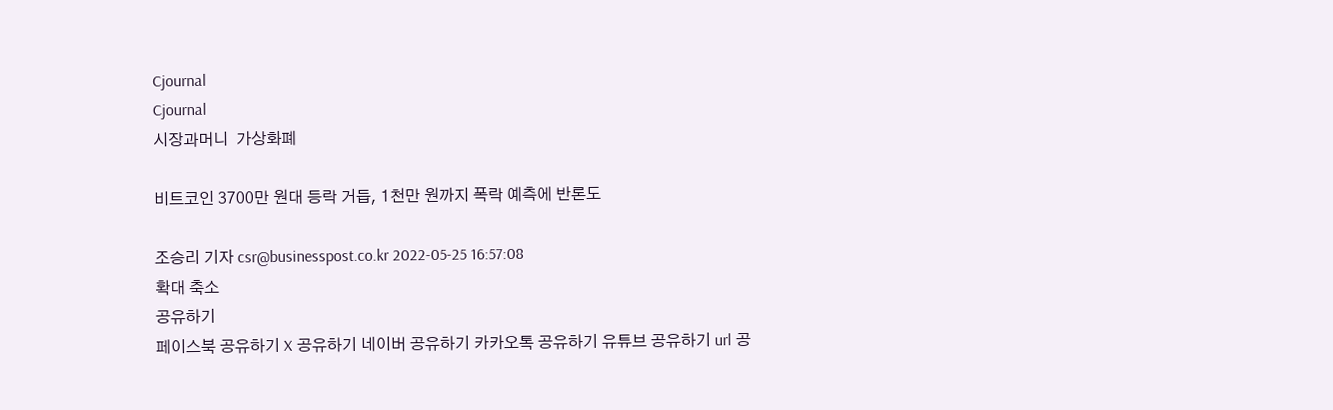Cjournal
Cjournal
시장과머니  가상화폐

비트코인 3700만 원대 등락 거듭, 1천만 원까지 폭락 예측에 반론도

조승리 기자 csr@businesspost.co.kr 2022-05-25 16:57:08
확대 축소
공유하기
페이스북 공유하기 X 공유하기 네이버 공유하기 카카오톡 공유하기 유튜브 공유하기 url 공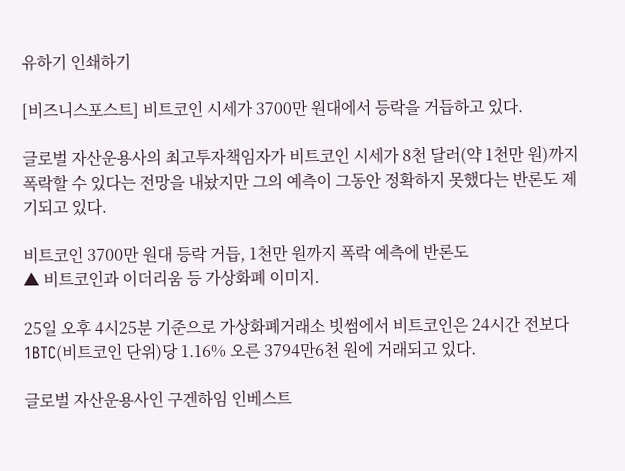유하기 인쇄하기

[비즈니스포스트] 비트코인 시세가 3700만 원대에서 등락을 거듭하고 있다.

글로벌 자산운용사의 최고투자책임자가 비트코인 시세가 8천 달러(약 1천만 원)까지 폭락할 수 있다는 전망을 내놨지만 그의 예측이 그동안 정확하지 못했다는 반론도 제기되고 있다.

비트코인 3700만 원대 등락 거듭, 1천만 원까지 폭락 예측에 반론도
▲ 비트코인과 이더리움 등 가상화폐 이미지.

25일 오후 4시25분 기준으로 가상화폐거래소 빗썸에서 비트코인은 24시간 전보다 1BTC(비트코인 단위)당 1.16% 오른 3794만6천 원에 거래되고 있다.

글로벌 자산운용사인 구겐하임 인베스트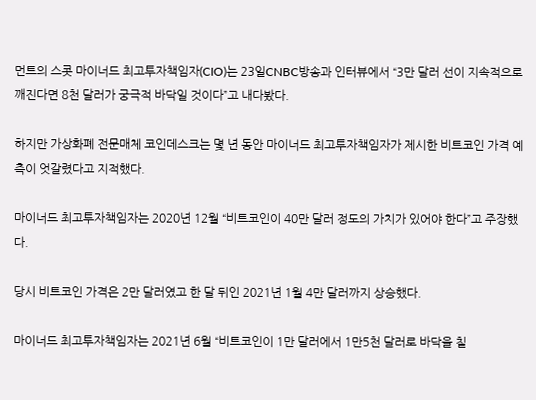먼트의 스콧 마이너드 최고투자책임자(CIO)는 23일CNBC방송과 인터뷰에서 “3만 달러 선이 지속적으로 깨진다면 8천 달러가 궁극적 바닥일 것이다”고 내다봤다.

하지만 가상화폐 전문매체 코인데스크는 몇 년 동안 마이너드 최고투자책임자가 제시한 비트코인 가격 예측이 엇갈렸다고 지적했다.

마이너드 최고투자책임자는 2020년 12월 “비트코인이 40만 달러 정도의 가치가 있어야 한다”고 주장했다.

당시 비트코인 가격은 2만 달러였고 한 달 뒤인 2021년 1월 4만 달러까지 상승했다.

마이너드 최고투자책임자는 2021년 6월 “비트코인이 1만 달러에서 1만5천 달러로 바닥을 칠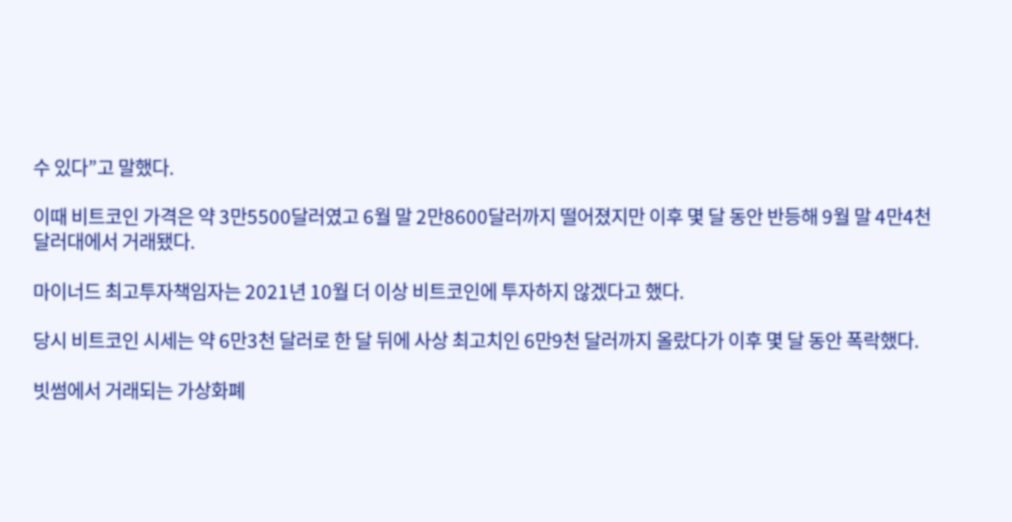수 있다”고 말했다.

이때 비트코인 가격은 약 3만5500달러였고 6월 말 2만8600달러까지 떨어졌지만 이후 몇 달 동안 반등해 9월 말 4만4천 달러대에서 거래됐다.

마이너드 최고투자책임자는 2021년 10월 더 이상 비트코인에 투자하지 않겠다고 했다.

당시 비트코인 시세는 약 6만3천 달러로 한 달 뒤에 사상 최고치인 6만9천 달러까지 올랐다가 이후 몇 달 동안 폭락했다.

빗썸에서 거래되는 가상화폐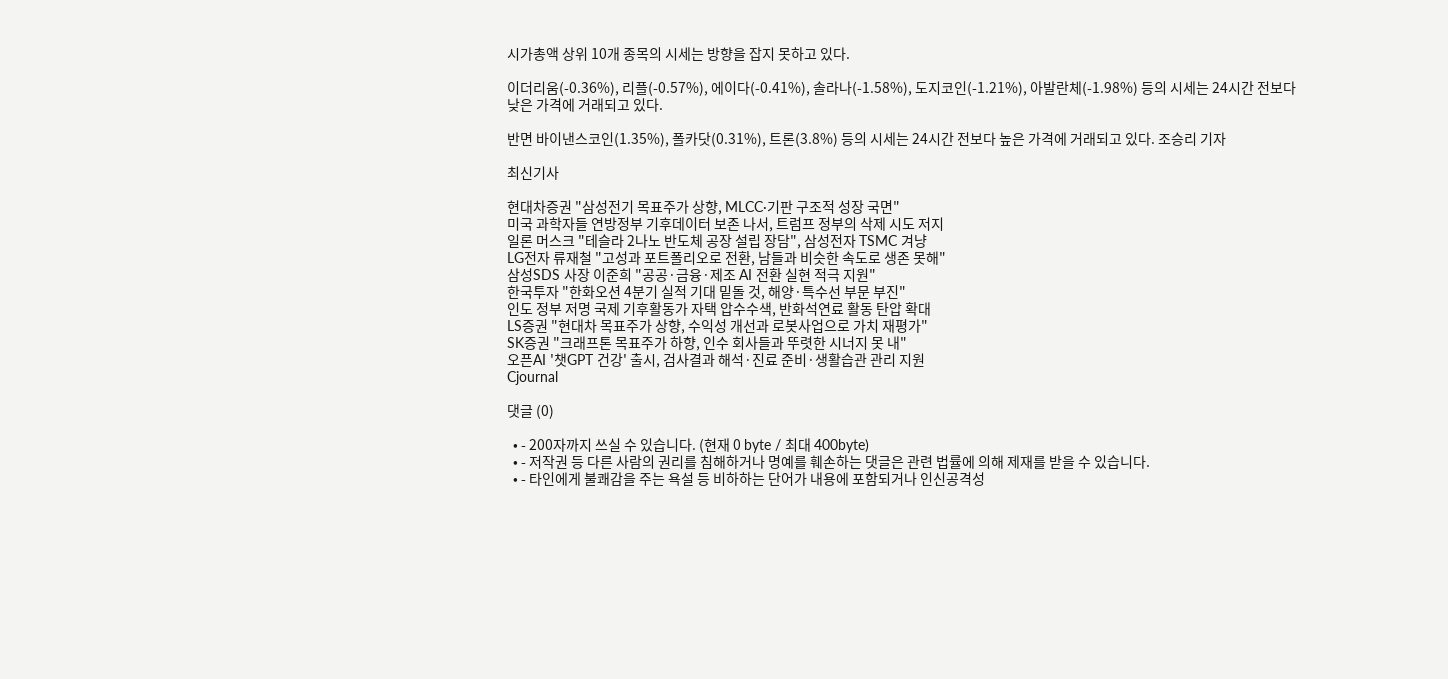시가총액 상위 10개 종목의 시세는 방향을 잡지 못하고 있다.

이더리움(-0.36%), 리플(-0.57%), 에이다(-0.41%), 솔라나(-1.58%), 도지코인(-1.21%), 아발란체(-1.98%) 등의 시세는 24시간 전보다 낮은 가격에 거래되고 있다.

반면 바이낸스코인(1.35%), 폴카닷(0.31%), 트론(3.8%) 등의 시세는 24시간 전보다 높은 가격에 거래되고 있다. 조승리 기자

최신기사

현대차증권 "삼성전기 목표주가 상향, MLCC·기판 구조적 성장 국면"
미국 과학자들 연방정부 기후데이터 보존 나서, 트럼프 정부의 삭제 시도 저지
일론 머스크 "테슬라 2나노 반도체 공장 설립 장담", 삼성전자 TSMC 겨냥
LG전자 류재철 "고성과 포트폴리오로 전환, 남들과 비슷한 속도로 생존 못해"
삼성SDS 사장 이준희 "공공·금융·제조 AI 전환 실현 적극 지원"
한국투자 "한화오션 4분기 실적 기대 밑돌 것, 해양·특수선 부문 부진"
인도 정부 저명 국제 기후활동가 자택 압수수색, 반화석연료 활동 탄압 확대
LS증권 "현대차 목표주가 상향, 수익성 개선과 로봇사업으로 가치 재평가"
SK증권 "크래프톤 목표주가 하향, 인수 회사들과 뚜렷한 시너지 못 내"
오픈AI '챗GPT 건강' 출시, 검사결과 해석·진료 준비·생활습관 관리 지원
Cjournal

댓글 (0)

  • - 200자까지 쓰실 수 있습니다. (현재 0 byte / 최대 400byte)
  • - 저작권 등 다른 사람의 권리를 침해하거나 명예를 훼손하는 댓글은 관련 법률에 의해 제재를 받을 수 있습니다.
  • - 타인에게 불쾌감을 주는 욕설 등 비하하는 단어가 내용에 포함되거나 인신공격성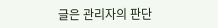글은 관리자의 판단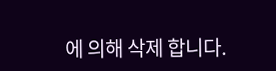에 의해 삭제 합니다.